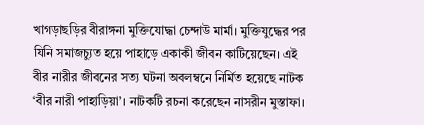খাগড়াছড়ির বীরাঙ্গনা মুক্তিযোদ্ধা চেন্দাউ মার্মা। মুক্তিযুদ্ধের পর যিনি সমাজচ্যুত হয়ে পাহাড়ে একাকী জীবন কাটিয়েছেন। এই বীর নারীর জীবনের সত্য ঘটনা অবলম্বনে নির্মিত হয়েছে নাটক ‘বীর নারী পাহাড়িয়া’। নাটকটি রচনা করেছেন নাসরীন মুস্তাফা।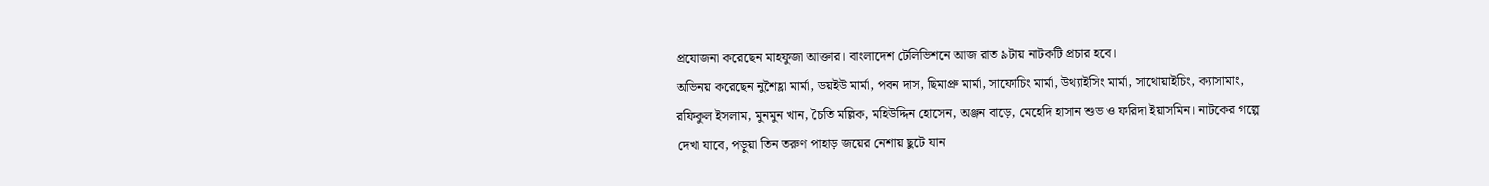প্রযোজনা করেছেন মাহফুজা আক্তার। বাংলাদেশ টেলিভিশনে আজ রাত ৯টায় নাটকটি প্রচার হবে।
অভিনয় করেছেন নুশৈহ্লা মার্মা, ডয়ইউ মার্মা, পবন দাস, ছিমাপ্রু মার্মা, সাফোচিং মার্মা, উথ্যাইসিং মার্মা, সাথোয়াইচিং, ক্যাসামাং, রফিকুল ইসলাম, মুনমুন খান, চৈতি মল্লিক, মহিউদ্দিন হোসেন, অঞ্জন বাড়ে, মেহেদি হাসান শুভ ও ফরিদা ইয়াসমিন। নাটকের গল্পে দেখা যাবে, পড়ুয়া তিন তরুণ পাহাড় জয়ের নেশায় ছুটে যান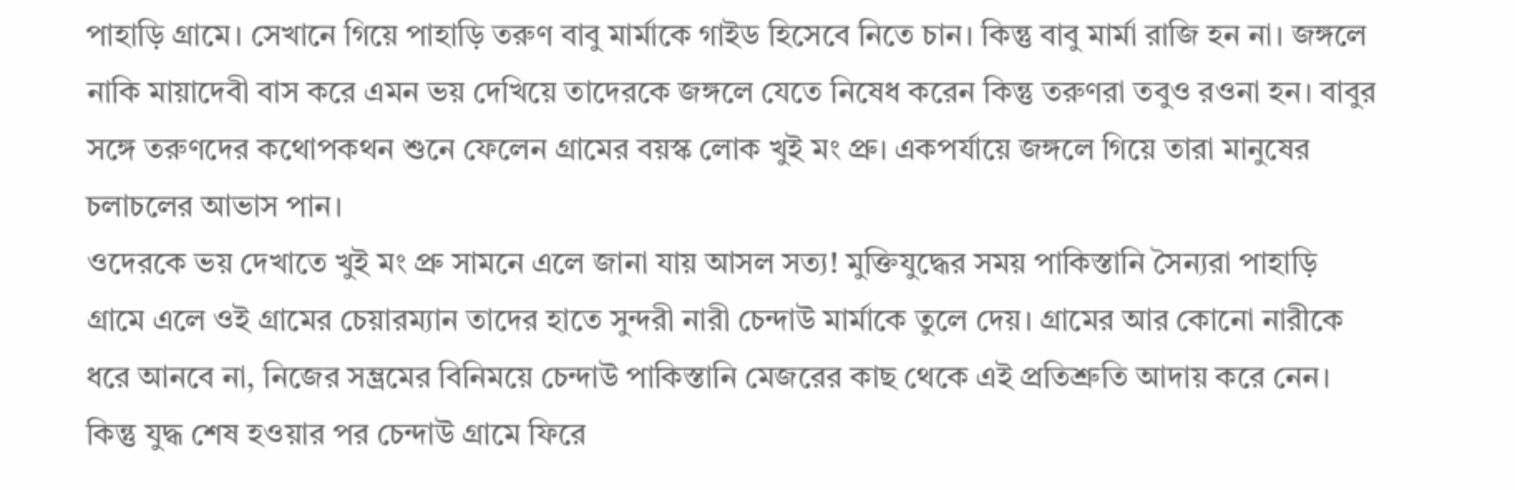পাহাড়ি গ্রামে। সেখানে গিয়ে পাহাড়ি তরুণ বাবু মার্মাকে গাইড হিসেবে নিতে চান। কিন্তু বাবু মার্মা রাজি হন না। জঙ্গলে নাকি মায়াদেবী বাস করে এমন ভয় দেখিয়ে তাদেরকে জঙ্গলে যেতে নিষেধ করেন কিন্তু তরুণরা তবুও রওনা হন। বাবুর সঙ্গে তরুণদের কথোপকথন শুনে ফেলেন গ্রামের বয়স্ক লোক খুই মং প্রু। একপর্যায়ে জঙ্গলে গিয়ে তারা মানুষের চলাচলের আভাস পান।
ওদেরকে ভয় দেখাতে খুই মং প্রু সামনে এলে জানা যায় আসল সত্য! মুক্তিযুদ্ধের সময় পাকিস্তানি সৈন্যরা পাহাড়ি গ্রামে এলে ওই গ্রামের চেয়ারম্যান তাদের হাতে সুন্দরী নারী চেন্দাউ মার্মাকে তুলে দেয়। গ্রামের আর কোনো নারীকে ধরে আনবে না, নিজের সম্ভ্রমের বিনিময়ে চেন্দাউ পাকিস্তানি মেজরের কাছ থেকে এই প্রতিশ্রুতি আদায় করে নেন। কিন্তু যুদ্ধ শেষ হওয়ার পর চেন্দাউ গ্রামে ফিরে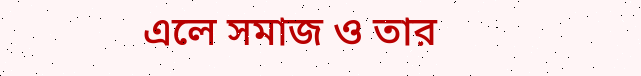এলে সমাজ ও তার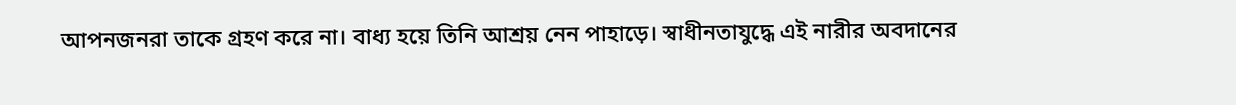আপনজনরা তাকে গ্রহণ করে না। বাধ্য হয়ে তিনি আশ্রয় নেন পাহাড়ে। স্বাধীনতাযুদ্ধে এই নারীর অবদানের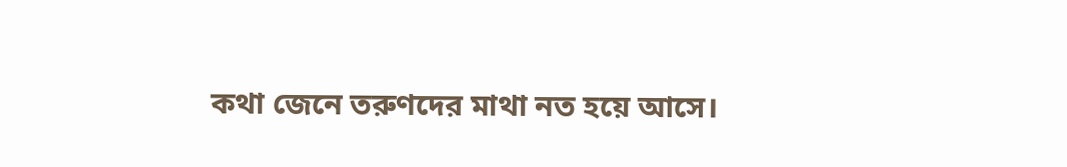কথা জেনে তরুণদের মাথা নত হয়ে আসে।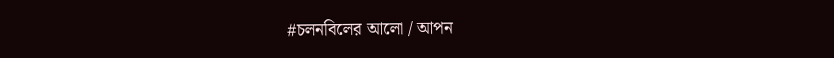#চলনবিলের আলো / আপন